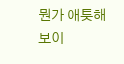뭔가 애틋해 보이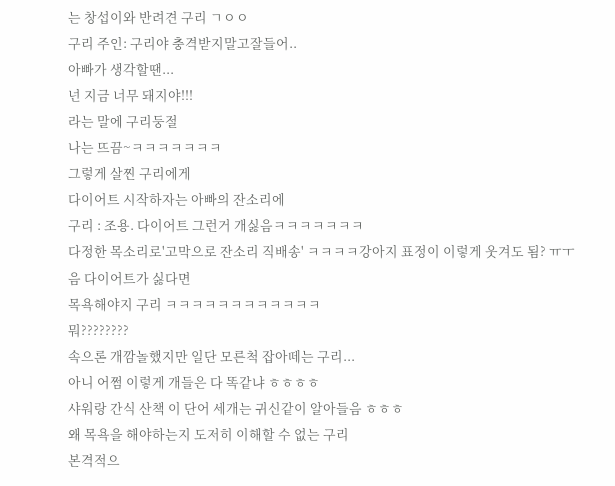는 창섭이와 반려견 구리 ㄱㅇㅇ
구리 주인: 구리야 충격받지말고잘들어..
아빠가 생각할땐...
넌 지금 너무 돼지야!!!
라는 말에 구리둥절
나는 뜨끔~ㅋㅋㅋㅋㅋㅋㅋ
그렇게 살찐 구리에게
다이어트 시작하자는 아빠의 잔소리에
구리 : 조용. 다이어트 그런거 개싫음ㅋㅋㅋㅋㅋㅋㅋ
다정한 목소리로'고막으로 잔소리 직배송' ㅋㅋㅋㅋ강아지 표정이 이렇게 웃겨도 됨? ㅠㅜ
음 다이어트가 싫다면
목욕해야지 구리 ㅋㅋㅋㅋㅋㅋㅋㅋㅋㅋㅋㅋ
뭐????????
속으론 개깜놀했지만 일단 모른척 잡아떼는 구리...
아니 어쩜 이렇게 개들은 다 똑같냐 ㅎㅎㅎㅎ
샤워랑 간식 산책 이 단어 세개는 귀신같이 알아들음 ㅎㅎㅎ
왜 목욕을 해야하는지 도저히 이해할 수 없는 구리
본격적으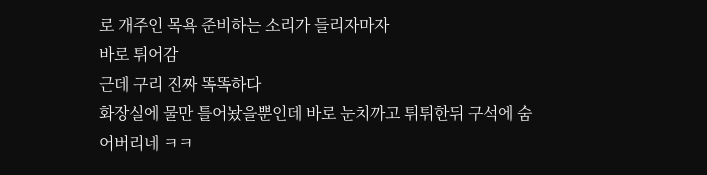로 개주인 목욕 준비하는 소리가 들리자마자
바로 튀어감
근데 구리 진짜 똑똑하다
화장실에 물만 틀어놨을뿐인데 바로 눈치까고 튀튀한뒤 구석에 숨어버리네 ㅋㅋ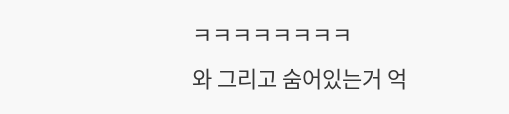ㅋㅋㅋㅋㅋㅋㅋㅋ
와 그리고 숨어있는거 억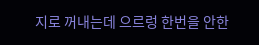지로 꺼내는데 으르렁 한번을 안한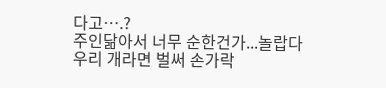다고….?
주인닮아서 너무 순한건가...놀랍다
우리 개라면 벌써 손가락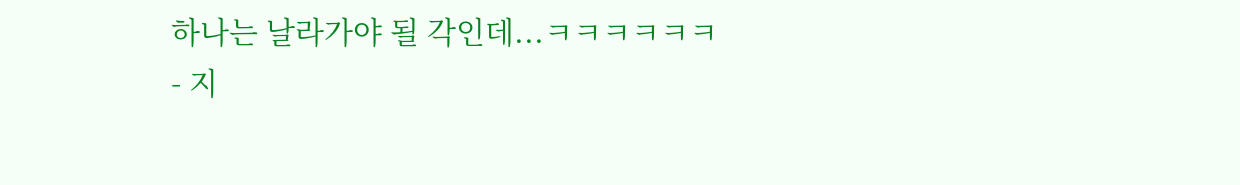하나는 날라가야 될 각인데...ㅋㅋㅋㅋㅋㅋ
- 지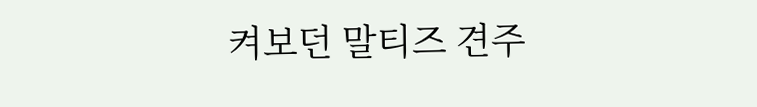켜보던 말티즈 견주